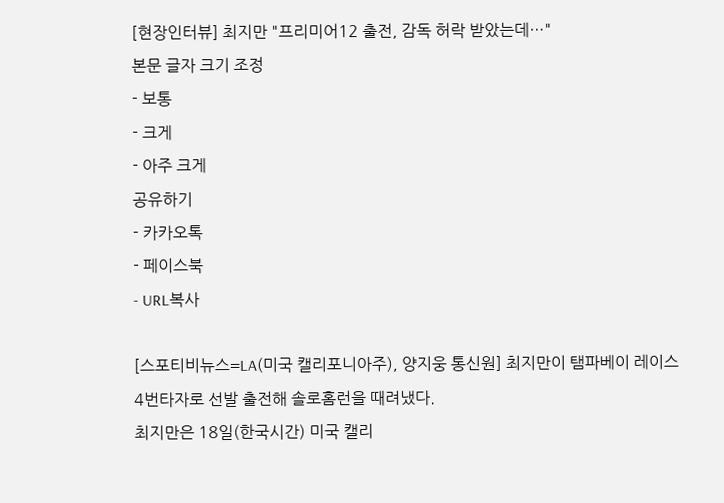[현장인터뷰] 최지만 "프리미어12 출전, 감독 허락 받았는데…"
본문 글자 크기 조정
- 보통
- 크게
- 아주 크게
공유하기
- 카카오톡
- 페이스북
- URL복사

[스포티비뉴스=LA(미국 캘리포니아주), 양지웅 통신원] 최지만이 탬파베이 레이스 4번타자로 선발 출전해 솔로홈런을 때려냈다.
최지만은 18일(한국시간) 미국 캘리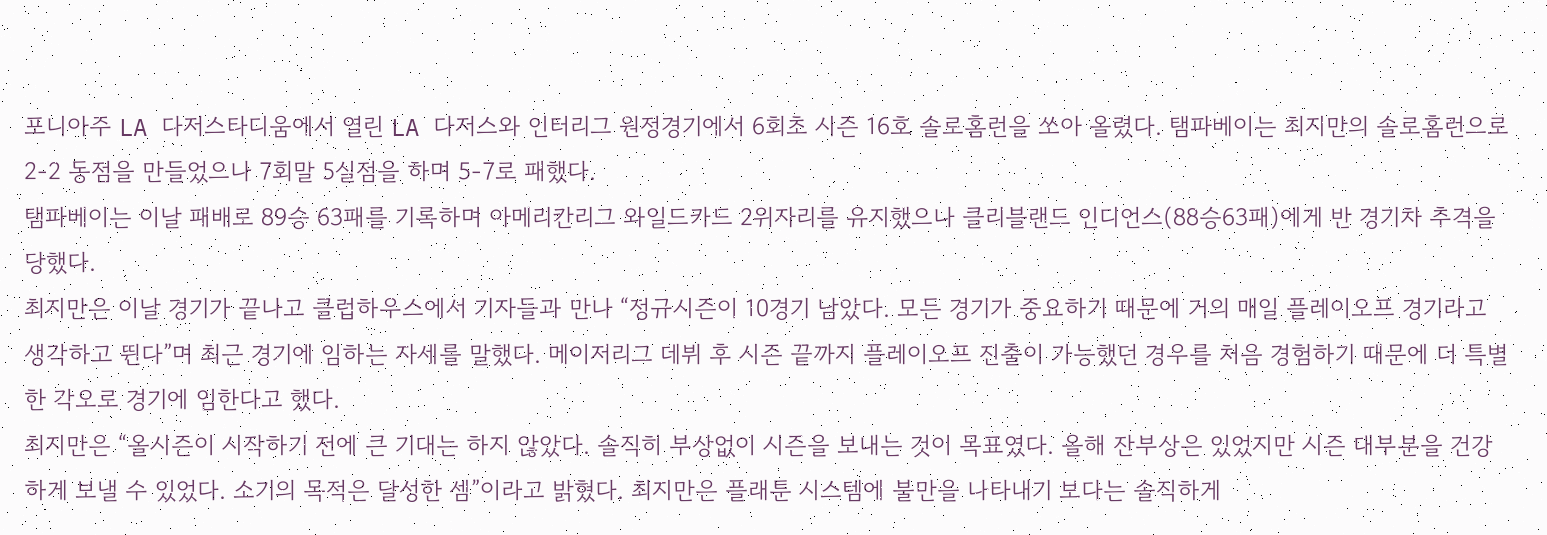포니아주 LA 다저스타디움에서 열린 LA 다저스와 인터리그 원정경기에서 6회초 시즌 16호 솔로홈런을 쏘아 올렸다. 탬파베이는 최지만의 솔로홈런으로 2-2 동점을 만들었으나 7회말 5실점을 하며 5-7로 패했다.
탬파베이는 이날 패배로 89승 63패를 기록하며 아메리칸리그 와일드카드 2위자리를 유지했으나 클리블랜드 인디언스(88승63패)에게 반 경기차 추격을 당했다.
최지만은 이날 경기가 끝나고 클럽하우스에서 기자들과 만나 “정규시즌이 10경기 남았다. 모든 경기가 중요하기 때문에 거의 매일 플레이오프 경기라고 생각하고 뛴다”며 최근 경기에 임하는 자세를 말했다. 메이저리그 데뷔 후 시즌 끝까지 플레이오프 진출이 가능했던 경우를 처음 경험하기 때문에 더 특별한 각오로 경기에 임한다고 했다.
최지만은 “올시즌이 시작하기 전에 큰 기대는 하지 않았다. 솔직히 부상없이 시즌을 보내는 것이 목표였다. 올해 잔부상은 있었지만 시즌 대부분을 건강하게 보낼 수 있었다. 소기의 목적은 달성한 셈”이라고 밝혔다. 최지만은 플래툰 시스템에 불만을 나타내기 보다는 솔직하게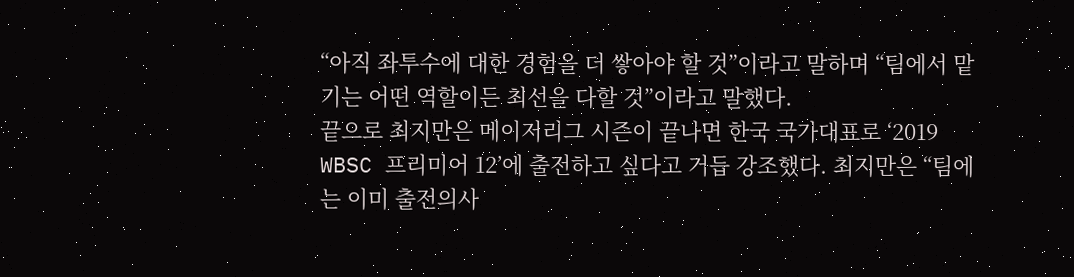“아직 좌투수에 대한 경험을 더 쌓아야 할 것”이라고 말하며 “팀에서 맡기는 어떤 역할이든 최선을 다할 것”이라고 말했다.
끝으로 최지만은 메이저리그 시즌이 끝나면 한국 국가대표로 ‘2019 WBSC 프리미어 12’에 출전하고 싶다고 거듭 강조했다. 최지만은 “팀에는 이미 출전의사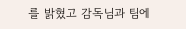를 밝혔고 감독님과 팀에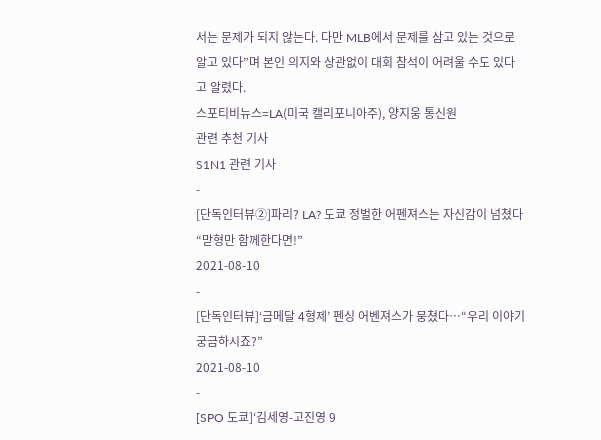서는 문제가 되지 않는다. 다만 MLB에서 문제를 삼고 있는 것으로 알고 있다”며 본인 의지와 상관없이 대회 참석이 어려울 수도 있다고 알렸다.
스포티비뉴스=LA(미국 캘리포니아주), 양지웅 통신원
관련 추천 기사
S1N1 관련 기사
-
[단독인터뷰②]파리? LA? 도쿄 정벌한 어펜져스는 자신감이 넘쳤다 “맏형만 함께한다면!”
2021-08-10
-
[단독인터뷰]‘금메달 4형제’ 펜싱 어벤져스가 뭉쳤다…“우리 이야기 궁금하시죠?”
2021-08-10
-
[SPO 도쿄]‘김세영-고진영 9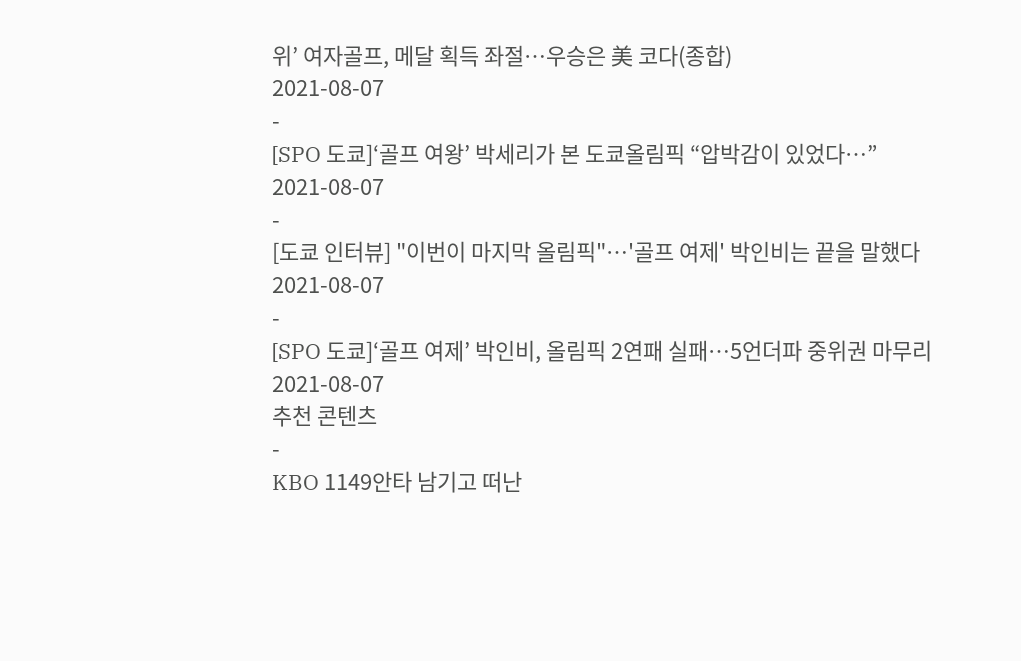위’ 여자골프, 메달 획득 좌절…우승은 美 코다(종합)
2021-08-07
-
[SPO 도쿄]‘골프 여왕’ 박세리가 본 도쿄올림픽 “압박감이 있었다…”
2021-08-07
-
[도쿄 인터뷰] "이번이 마지막 올림픽"…'골프 여제' 박인비는 끝을 말했다
2021-08-07
-
[SPO 도쿄]‘골프 여제’ 박인비, 올림픽 2연패 실패…5언더파 중위권 마무리
2021-08-07
추천 콘텐츠
-
KBO 1149안타 남기고 떠난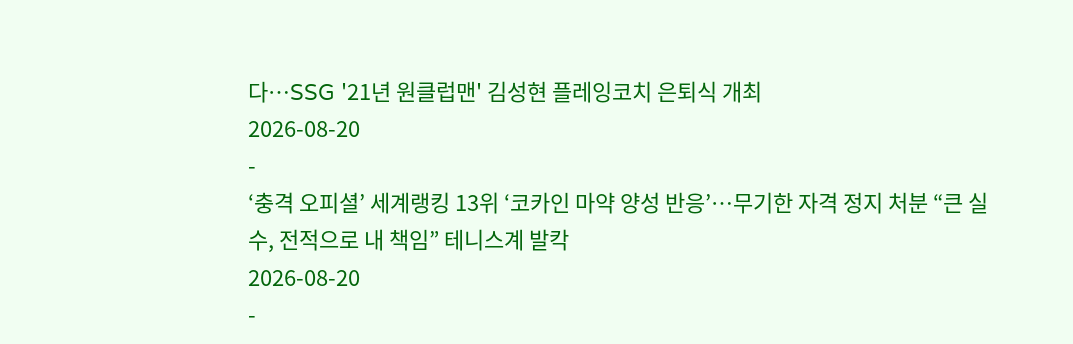다…SSG '21년 원클럽맨' 김성현 플레잉코치 은퇴식 개최
2026-08-20
-
‘충격 오피셜’ 세계랭킹 13위 ‘코카인 마약 양성 반응’…무기한 자격 정지 처분 “큰 실수, 전적으로 내 책임” 테니스계 발칵
2026-08-20
-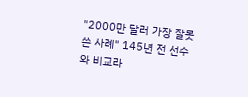"2000만 달러 가장 잘못 쓴 사례" 145년 전 선수와 비교라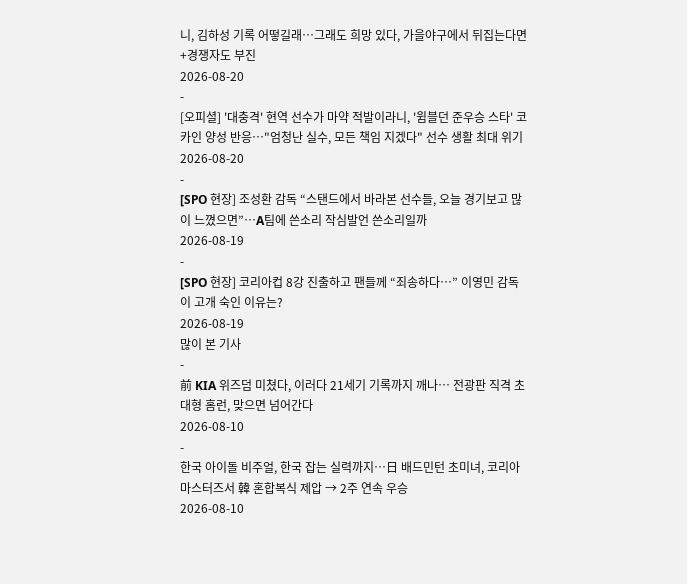니, 김하성 기록 어떻길래…그래도 희망 있다, 가을야구에서 뒤집는다면+경쟁자도 부진
2026-08-20
-
[오피셜] '대충격' 현역 선수가 마약 적발이라니, '윔블던 준우승 스타' 코카인 양성 반응…"엄청난 실수, 모든 책임 지겠다" 선수 생활 최대 위기
2026-08-20
-
[SPO 현장] 조성환 감독 “스탠드에서 바라본 선수들, 오늘 경기보고 많이 느꼈으면”…A팀에 쓴소리 작심발언 쓴소리일까
2026-08-19
-
[SPO 현장] 코리아컵 8강 진출하고 팬들께 “죄송하다…” 이영민 감독이 고개 숙인 이유는?
2026-08-19
많이 본 기사
-
前 KIA 위즈덤 미쳤다, 이러다 21세기 기록까지 깨나… 전광판 직격 초대형 홈런, 맞으면 넘어간다
2026-08-10
-
한국 아이돌 비주얼, 한국 잡는 실력까지…日 배드민턴 초미녀, 코리아마스터즈서 韓 혼합복식 제압 → 2주 연속 우승
2026-08-10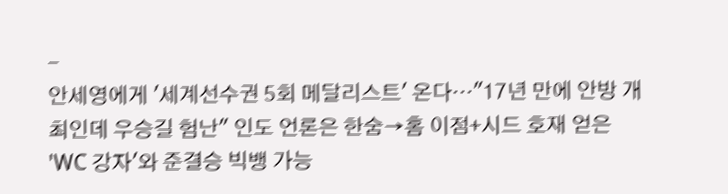-
안세영에게 '세계선수권 5회 메달리스트' 온다…"17년 만에 안방 개최인데 우승길 험난" 인도 언론은 한숨→홈 이점+시드 호재 얻은 'WC 강자'와 준결승 빅뱅 가능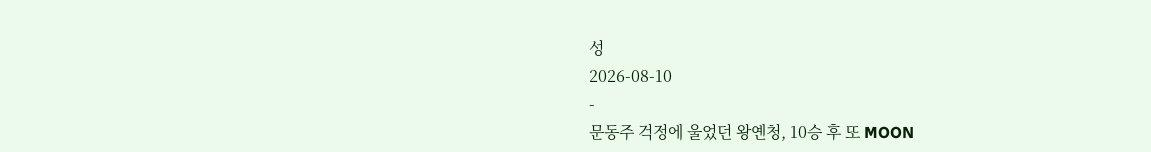성
2026-08-10
-
문동주 걱정에 울었던 왕옌청, 10승 후 또 MOON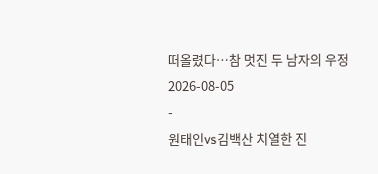떠올렸다…참 멋진 두 남자의 우정
2026-08-05
-
원태인vs김백산 치열한 진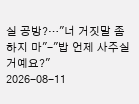실 공방?…"너 거짓말 좀 하지 마"-"밥 언제 사주실 거예요?"
2026-08-11